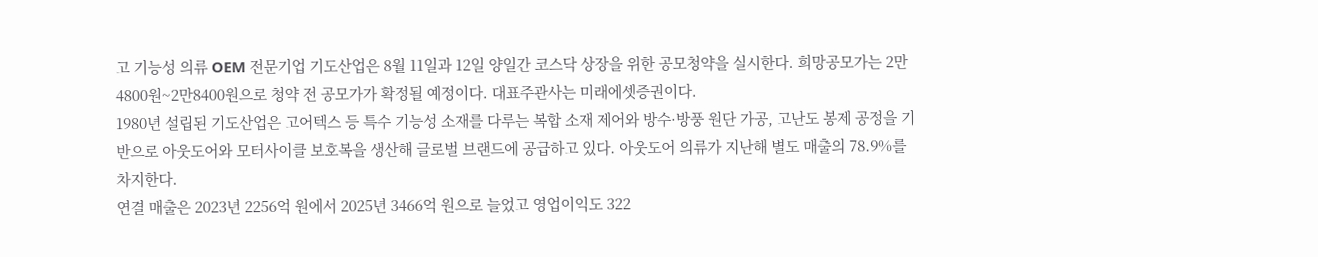고 기능성 의류 OEM 전문기업 기도산업은 8월 11일과 12일 양일간 코스닥 상장을 위한 공모청약을 실시한다. 희망공모가는 2만4800원~2만8400원으로 청약 전 공모가가 확정될 예정이다. 대표주관사는 미래에셋증권이다.
1980년 설립된 기도산업은 고어텍스 등 특수 기능성 소재를 다루는 복합 소재 제어와 방수·방풍 원단 가공, 고난도 봉제 공정을 기반으로 아웃도어와 모터사이클 보호복을 생산해 글로벌 브랜드에 공급하고 있다. 아웃도어 의류가 지난해 별도 매출의 78.9%를 차지한다.
연결 매출은 2023년 2256억 원에서 2025년 3466억 원으로 늘었고 영업이익도 322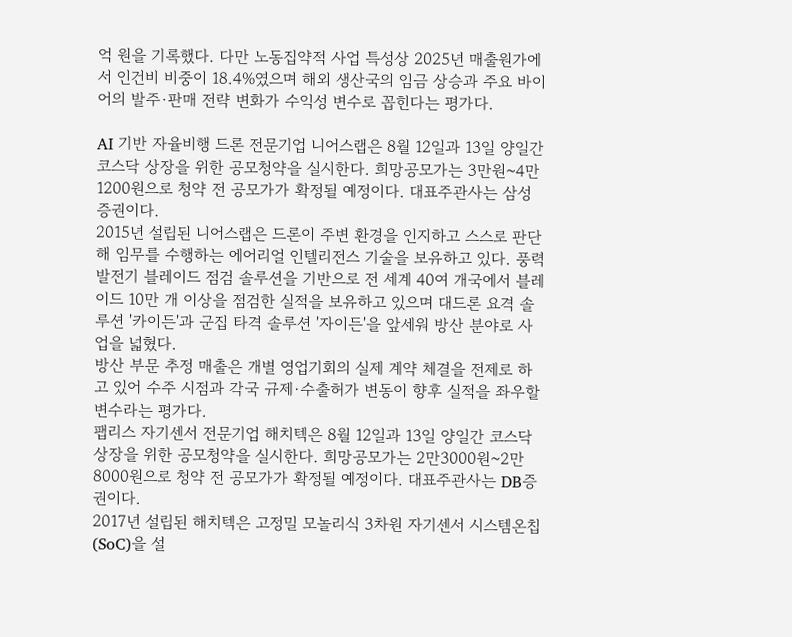억 원을 기록했다. 다만 노동집약적 사업 특성상 2025년 매출원가에서 인건비 비중이 18.4%였으며 해외 생산국의 임금 상승과 주요 바이어의 발주·판매 전략 변화가 수익성 변수로 꼽힌다는 평가다.

AI 기반 자율비행 드론 전문기업 니어스랩은 8월 12일과 13일 양일간 코스닥 상장을 위한 공모청약을 실시한다. 희망공모가는 3만원~4만1200원으로 청약 전 공모가가 확정될 예정이다. 대표주관사는 삼성증권이다.
2015년 설립된 니어스랩은 드론이 주변 환경을 인지하고 스스로 판단해 임무를 수행하는 에어리얼 인텔리전스 기술을 보유하고 있다. 풍력발전기 블레이드 점검 솔루션을 기반으로 전 세계 40여 개국에서 블레이드 10만 개 이상을 점검한 실적을 보유하고 있으며 대드론 요격 솔루션 '카이든'과 군집 타격 솔루션 '자이든'을 앞세워 방산 분야로 사업을 넓혔다.
방산 부문 추정 매출은 개별 영업기회의 실제 계약 체결을 전제로 하고 있어 수주 시점과 각국 규제·수출허가 변동이 향후 실적을 좌우할 변수라는 평가다.
팹리스 자기센서 전문기업 해치텍은 8월 12일과 13일 양일간 코스닥 상장을 위한 공모청약을 실시한다. 희망공모가는 2만3000원~2만8000원으로 청약 전 공모가가 확정될 예정이다. 대표주관사는 DB증권이다.
2017년 설립된 해치텍은 고정밀 모놀리식 3차원 자기센서 시스템온칩(SoC)을 설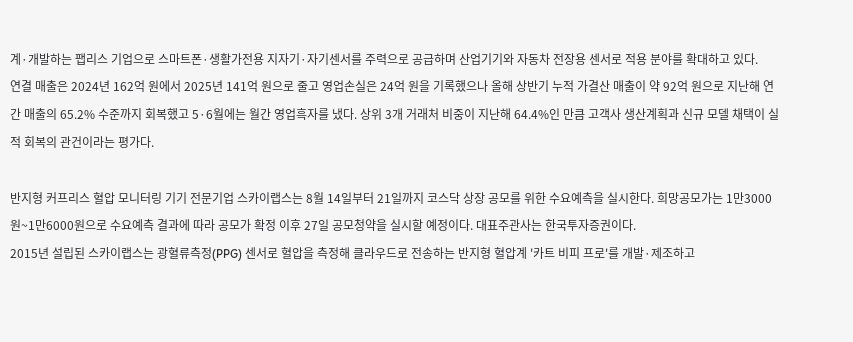계·개발하는 팹리스 기업으로 스마트폰·생활가전용 지자기·자기센서를 주력으로 공급하며 산업기기와 자동차 전장용 센서로 적용 분야를 확대하고 있다.
연결 매출은 2024년 162억 원에서 2025년 141억 원으로 줄고 영업손실은 24억 원을 기록했으나 올해 상반기 누적 가결산 매출이 약 92억 원으로 지난해 연간 매출의 65.2% 수준까지 회복했고 5·6월에는 월간 영업흑자를 냈다. 상위 3개 거래처 비중이 지난해 64.4%인 만큼 고객사 생산계획과 신규 모델 채택이 실적 회복의 관건이라는 평가다.

반지형 커프리스 혈압 모니터링 기기 전문기업 스카이랩스는 8월 14일부터 21일까지 코스닥 상장 공모를 위한 수요예측을 실시한다. 희망공모가는 1만3000원~1만6000원으로 수요예측 결과에 따라 공모가 확정 이후 27일 공모청약을 실시할 예정이다. 대표주관사는 한국투자증권이다.
2015년 설립된 스카이랩스는 광혈류측정(PPG) 센서로 혈압을 측정해 클라우드로 전송하는 반지형 혈압계 '카트 비피 프로'를 개발·제조하고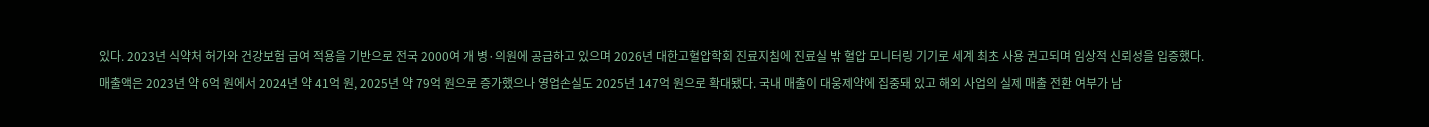있다. 2023년 식약처 허가와 건강보험 급여 적용을 기반으로 전국 2000여 개 병·의원에 공급하고 있으며 2026년 대한고혈압학회 진료지침에 진료실 밖 혈압 모니터링 기기로 세계 최초 사용 권고되며 임상적 신뢰성을 입증했다.
매출액은 2023년 약 6억 원에서 2024년 약 41억 원, 2025년 약 79억 원으로 증가했으나 영업손실도 2025년 147억 원으로 확대됐다. 국내 매출이 대웅제약에 집중돼 있고 해외 사업의 실제 매출 전환 여부가 남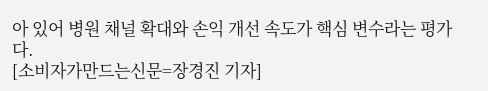아 있어 병원 채널 확대와 손익 개선 속도가 핵심 변수라는 평가다.
[소비자가만드는신문=장경진 기자]